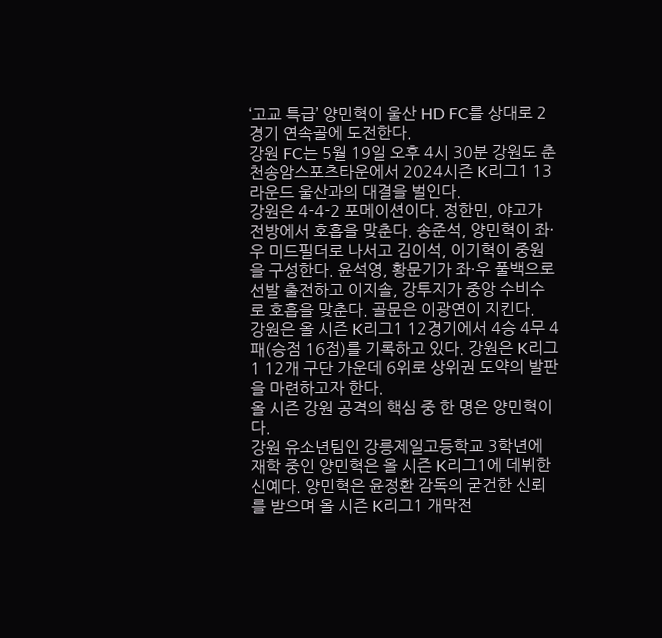‘고교 특급’ 양민혁이 울산 HD FC를 상대로 2경기 연속골에 도전한다.
강원 FC는 5월 19일 오후 4시 30분 강원도 춘천송암스포츠타운에서 2024시즌 K리그1 13라운드 울산과의 대결을 벌인다.
강원은 4-4-2 포메이션이다. 정한민, 야고가 전방에서 호흡을 맞춘다. 송준석, 양민혁이 좌·우 미드필더로 나서고 김이석, 이기혁이 중원을 구성한다. 윤석영, 황문기가 좌·우 풀백으로 선발 출전하고 이지솔, 강투지가 중앙 수비수로 호흡을 맞춘다. 골문은 이광연이 지킨다.
강원은 올 시즌 K리그1 12경기에서 4승 4무 4패(승점 16점)를 기록하고 있다. 강원은 K리그1 12개 구단 가운데 6위로 상위권 도약의 발판을 마련하고자 한다.
올 시즌 강원 공격의 핵심 중 한 명은 양민혁이다.
강원 유소년팀인 강릉제일고등학교 3학년에 재학 중인 양민혁은 올 시즌 K리그1에 데뷔한 신예다. 양민혁은 윤정환 감독의 굳건한 신뢰를 받으며 올 시즌 K리그1 개막전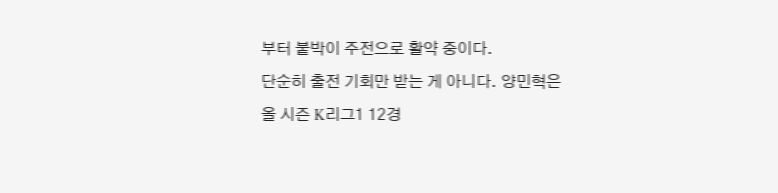부터 붙박이 주전으로 활약 중이다.
단순히 출전 기회만 받는 게 아니다. 양민혁은 올 시즌 K리그1 12경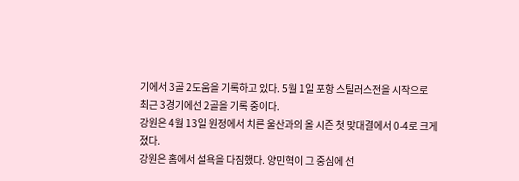기에서 3골 2도움을 기록하고 있다. 5월 1일 포항 스틸러스전을 시작으로 최근 3경기에선 2골을 기록 중이다.
강원은 4월 13일 원정에서 치른 울산과의 올 시즌 첫 맞대결에서 0-4로 크게 졌다.
강원은 홈에서 설욕을 다짐했다. 양민혁이 그 중심에 선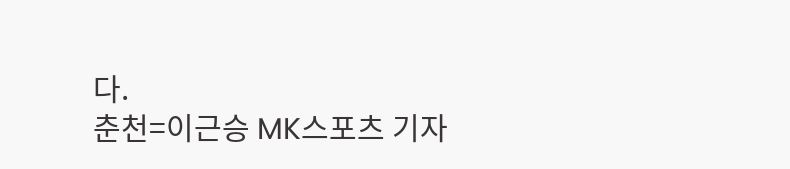다.
춘천=이근승 MK스포츠 기자